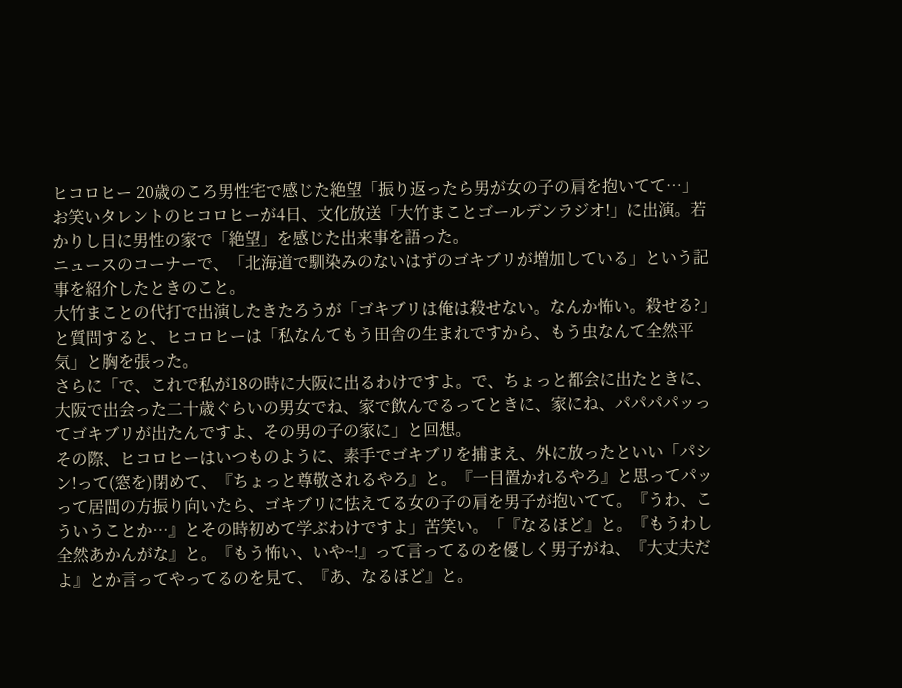ヒコロヒー 20歳のころ男性宅で感じた絶望「振り返ったら男が女の子の肩を抱いてて…」
お笑いタレントのヒコロヒーが4日、文化放送「大竹まことゴールデンラジオ!」に出演。若かりし日に男性の家で「絶望」を感じた出来事を語った。
ニュースのコーナーで、「北海道で馴染みのないはずのゴキブリが増加している」という記事を紹介したときのこと。
大竹まことの代打で出演したきたろうが「ゴキブリは俺は殺せない。なんか怖い。殺せる?」と質問すると、ヒコロヒーは「私なんてもう田舎の生まれですから、もう虫なんて全然平気」と胸を張った。
さらに「で、これで私が18の時に大阪に出るわけですよ。で、ちょっと都会に出たときに、大阪で出会った二十歳ぐらいの男女でね、家で飲んでるってときに、家にね、パパパパッってゴキブリが出たんですよ、その男の子の家に」と回想。
その際、ヒコロヒーはいつものように、素手でゴキブリを捕まえ、外に放ったといい「パシン!って(窓を)閉めて、『ちょっと尊敬されるやろ』と。『一目置かれるやろ』と思ってパッって居間の方振り向いたら、ゴキブリに怯えてる女の子の肩を男子が抱いてて。『うわ、こういうことか…』とその時初めて学ぶわけですよ」苦笑い。「『なるほど』と。『もうわし全然あかんがな』と。『もう怖い、いや~!』って言ってるのを優しく男子がね、『大丈夫だよ』とか言ってやってるのを見て、『あ、なるほど』と。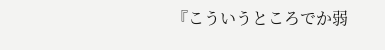『こういうところでか弱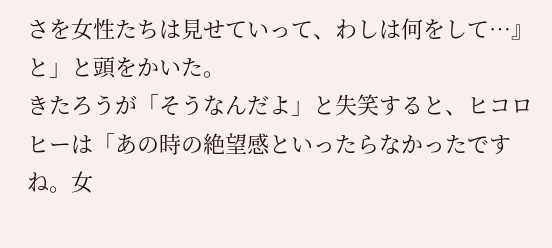さを女性たちは見せていって、わしは何をして…』と」と頭をかいた。
きたろうが「そうなんだよ」と失笑すると、ヒコロヒーは「あの時の絶望感といったらなかったですね。女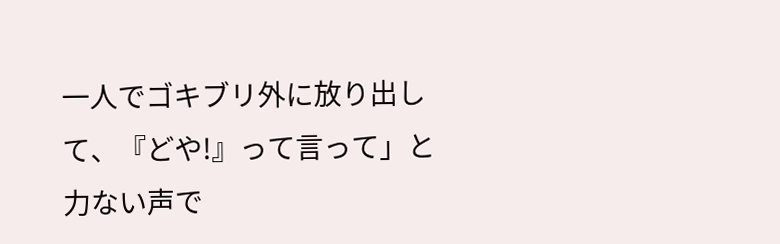一人でゴキブリ外に放り出して、『どや!』って言って」と力ない声で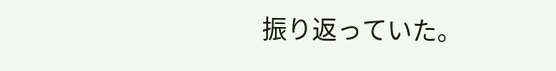振り返っていた。